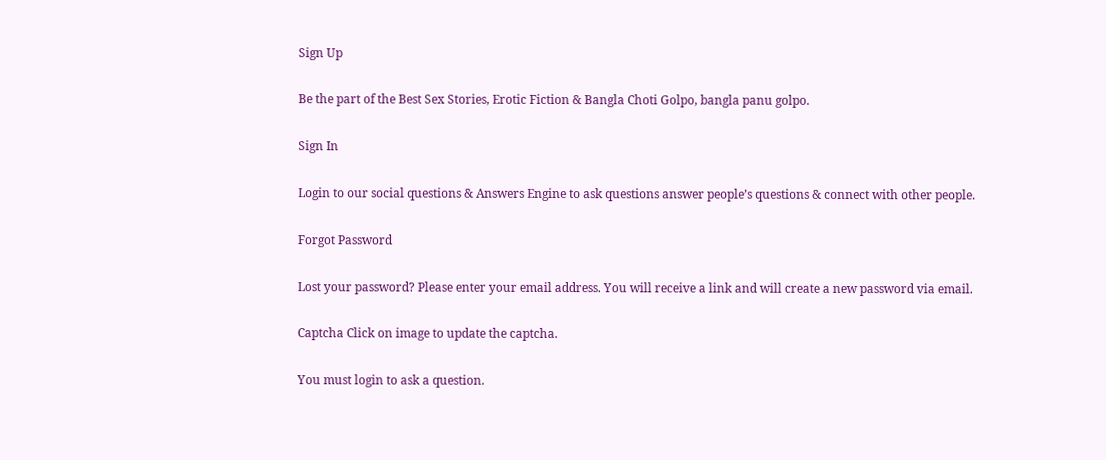Sign Up

Be the part of the Best Sex Stories, Erotic Fiction & Bangla Choti Golpo, bangla panu golpo.

Sign In

Login to our social questions & Answers Engine to ask questions answer people’s questions & connect with other people.

Forgot Password

Lost your password? Please enter your email address. You will receive a link and will create a new password via email.

Captcha Click on image to update the captcha.

You must login to ask a question.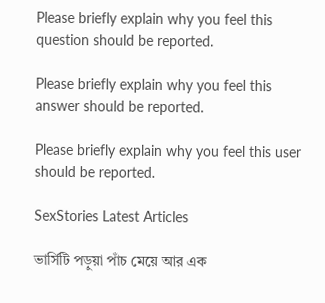Please briefly explain why you feel this question should be reported.

Please briefly explain why you feel this answer should be reported.

Please briefly explain why you feel this user should be reported.

SexStories Latest Articles

ভার্সিটি পড়ুয়া পাঁচ মেয়ে আর এক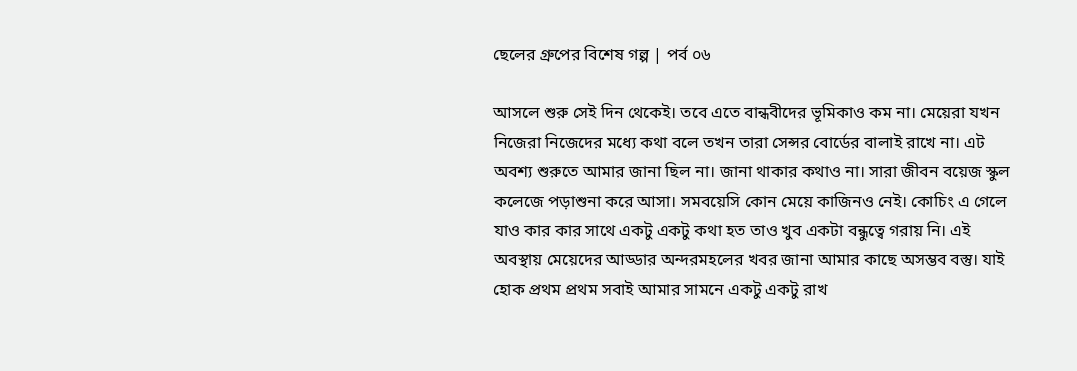ছেলের গ্রুপের বিশেষ গল্প | পর্ব ০৬

আসলে শুরু সেই দিন থেকেই। তবে এতে বান্ধবীদের ভূমিকাও কম না। মেয়েরা যখন নিজেরা নিজেদের মধ্যে কথা বলে তখন তারা সেন্সর বোর্ডের বালাই রাখে না। এট অবশ্য শুরুতে আমার জানা ছিল না। জানা থাকার কথাও না। সারা জীবন বয়েজ স্কুল কলেজে পড়াশুনা করে আসা। সমবয়েসি কোন মেয়ে কাজিনও নেই। কোচিং এ গেলে যাও কার কার সাথে একটু একটু কথা হত তাও খুব একটা বন্ধুত্বে গরায় নি। এই অবস্থায় মেয়েদের আড্ডার অন্দরমহলের খবর জানা আমার কাছে অসম্ভব বস্তু। যাই হোক প্রথম প্রথম সবাই আমার সামনে একটু একটু রাখ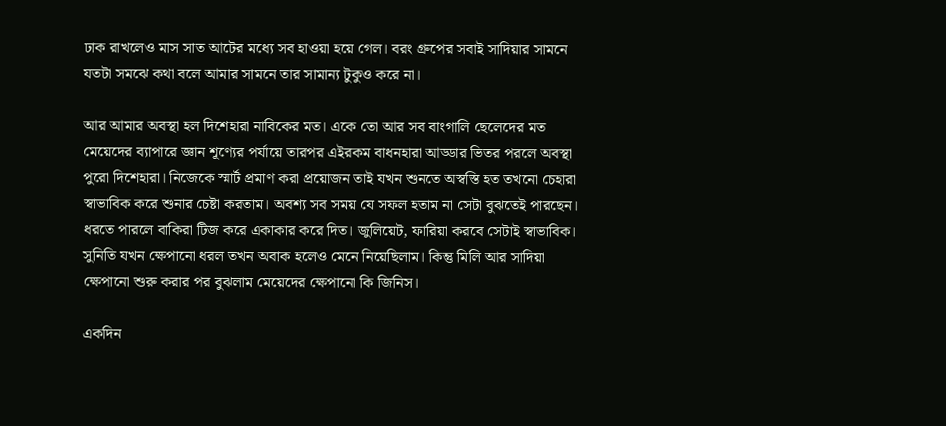ঢাক রাখলেও মাস সাত আটের মধ্যে সব হাওয়া হয়ে গেল। বরং গ্রুপের সবাই সাদিয়ার সামনে যতটা সমঝে কথা বলে আমার সামনে তার সামান্য টুকুও করে না।

আর আমার অবস্থা হল দিশেহারা নাবিকের মত। একে তো আর সব বাংগালি ছেলেদের মত মেয়েদের ব্যাপারে জ্ঞান শূণ্যের পর্যায়ে তারপর এইরকম বাধনহারা আড্ডার ভিতর পরলে অবস্থা পুরো দিশেহারা। নিজেকে স্মার্ট প্রমাণ করা প্রয়োজন তাই যখন শুনতে অস্বস্তি হত তখনো চেহারা স্বাভাবিক করে শুনার চেষ্টা করতাম। অবশ্য সব সময় যে সফল হতাম না সেটা বুঝতেই পারছেন। ধরতে পারলে বাকিরা টিজ করে একাকার করে দিত। জুলিয়েট, ফারিয়া করবে সেটাই স্বাভাবিক। সুনিতি যখন ক্ষেপানো ধরল তখন অবাক হলেও মেনে নিয়েছিলাম। কিন্তু মিলি আর সাদিয়া ক্ষেপানো শুরু করার পর বুঝলাম মেয়েদের ক্ষেপানো কি জিনিস।

একদিন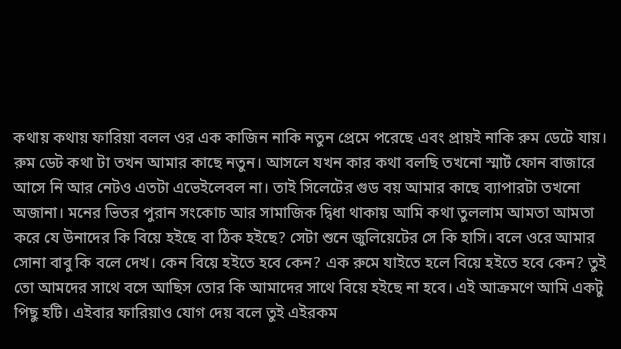কথায় কথায় ফারিয়া বলল ওর এক কাজিন নাকি নতুন প্রেমে পরেছে এবং প্রায়ই নাকি রুম ডেটে যায়। রুম ডেট কথা টা তখন আমার কাছে নতুন। আসলে যখন কার কথা বলছি তখনো স্মার্ট ফোন বাজারে আসে নি আর নেটও এতটা এভেইলেবল না। তাই সিলেটের গুড বয় আমার কাছে ব্যাপারটা তখনো অজানা। মনের ভিতর পুরান সংকোচ আর সামাজিক দ্বিধা থাকায় আমি কথা তুললাম আমতা আমতা করে যে উনাদের কি বিয়ে হইছে বা ঠিক হইছে? সেটা শুনে জুলিয়েটের সে কি হাসি। বলে ওরে আমার সোনা বাবু কি বলে দেখ। কেন বিয়ে হইতে হবে কেন? এক রুমে যাইতে হলে বিয়ে হইতে হবে কেন? তুই তো আমদের সাথে বসে আছিস তোর কি আমাদের সাথে বিয়ে হইছে না হবে। এই আক্রমণে আমি একটু পিছু হটি। এইবার ফারিয়াও যোগ দেয় বলে তুই এইরকম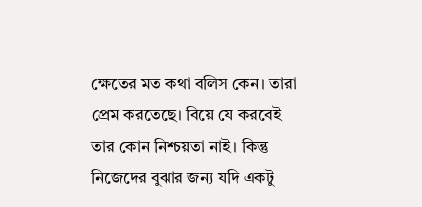ক্ষেতের মত কথা বলিস কেন। তারা প্রেম করতেছে। বিয়ে যে করবেই তার কোন নিশ্চয়তা নাই। কিন্তু নিজেদের বুঝার জন্য যদি একটু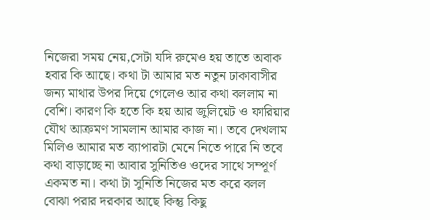নিজেরা সময় নেয়,সেটা যদি রুমেও হয় তাতে অবাক হবার কি আছে। কথা টা আমার মত নতুন ঢাকাবাসীর জন্য মাথার উপর দিয়ে গেলেও আর কথা বললাম না বেশি। কারণ কি হতে কি হয় আর জুলিয়েট ও ফারিয়ার যৌথ আক্রমণ সামলান আমার কাজ না। তবে দেখলাম মিলিও আমার মত ব্যাপারটা মেনে নিতে পারে নি তবে কথা বাড়াচ্ছে না আবার সুনিতিও ওদের সাথে সম্পূর্ণ একমত না। কথা টা সুনিতি নিজের মত করে বলল বোঝা পরার দরকার আছে কিন্তু কিছু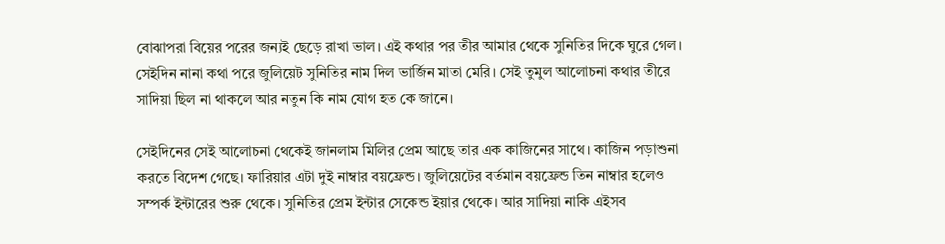বোঝাপরা বিয়ের পরের জন্যই ছেড়ে রাখা ভাল। এই কথার পর তীর আমার থেকে সুনিতির দিকে ঘুরে গেল। সেইদিন নানা কথা পরে জুলিয়েট সুনিতির নাম দিল ভার্জিন মাতা মেরি। সেই তুমুল আলোচনা কথার তীরে সাদিয়া ছিল না থাকলে আর নতুন কি নাম যোগ হত কে জানে।

সেইদিনের সেই আলোচনা থেকেই জানলাম মিলির প্রেম আছে তার এক কাজিনের সাথে। কাজিন পড়াশুনা করতে বিদেশ গেছে। ফারিয়ার এটা দুই নাম্বার বয়ফ্রেন্ড। জুলিয়েটের বর্তমান বয়ফ্রেন্ড তিন নাম্বার হলেও সম্পর্ক ইন্টারের শুরু থেকে। সুনিতির প্রেম ইন্টার সেকেন্ড ইয়ার থেকে। আর সাদিয়া নাকি এইসব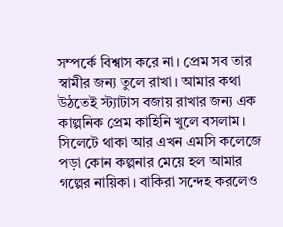সম্পর্কে বিশ্বাস করে না। প্রেম সব তার স্বামীর জন্য তুলে রাখা। আমার কথা উঠতেই স্ট্যাটাস বজায় রাখার জন্য এক কাল্পনিক প্রেম কাহিনি খুলে বসলাম। সিলেটে থাকা আর এখন এমসি কলেজে পড়া কোন কল্পনার মেয়ে হল আমার গল্পের নায়িকা। বাকিরা সন্দেহ করলেও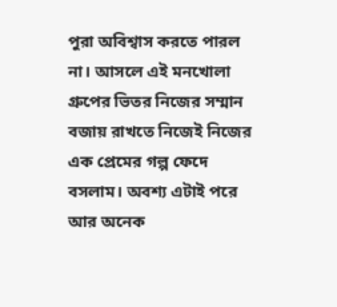পুরা অবিশ্বাস করতে পারল না। আসলে এই মনখোলা গ্রুপের ভিতর নিজের সম্মান বজায় রাখতে নিজেই নিজের এক প্রেমের গল্প ফেদে বসলাম। অবশ্য এটাই পরে আর অনেক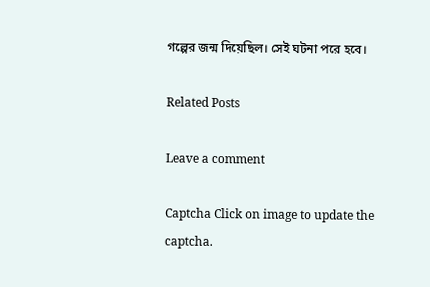গল্পের জন্ম দিয়েছিল। সেই ঘটনা পরে হবে।

Related Posts

Leave a comment

Captcha Click on image to update the captcha.